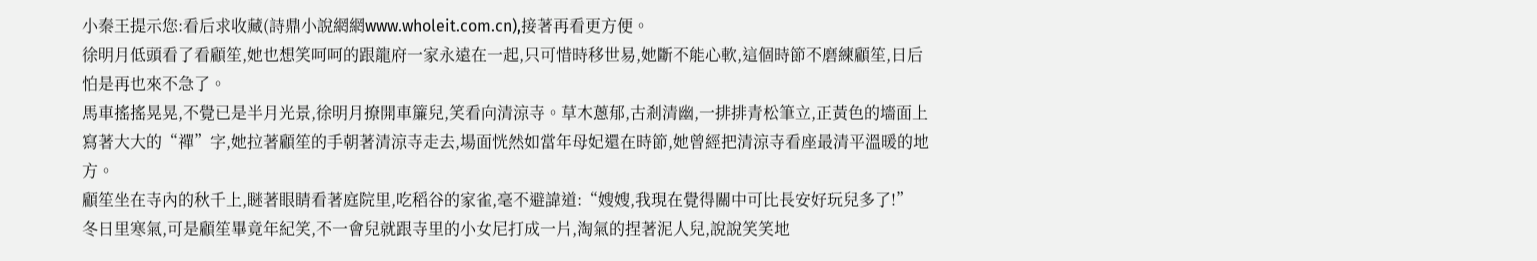小秦王提示您:看后求收藏(詩鼎小說網網www.wholeit.com.cn),接著再看更方便。
徐明月低頭看了看顧笙,她也想笑呵呵的跟龍府一家永遠在一起,只可惜時移世易,她斷不能心軟,這個時節不磨練顧笙,日后怕是再也來不急了。
馬車搖搖晃晃,不覺已是半月光景,徐明月撩開車簾兒,笑看向清涼寺。草木蔥郁,古剎清幽,一排排青松筆立,正黃色的墻面上寫著大大的“禪”字,她拉著顧笙的手朝著清涼寺走去,場面恍然如當年母妃還在時節,她曾經把清涼寺看座最清平溫暖的地方。
顧笙坐在寺內的秋千上,瞇著眼睛看著庭院里,吃稻谷的家雀,毫不避諱道:“嫂嫂,我現在覺得關中可比長安好玩兒多了!”
冬日里寒氣,可是顧笙畢竟年紀笑,不一會兒就跟寺里的小女尼打成一片,淘氣的捏著泥人兒,說說笑笑地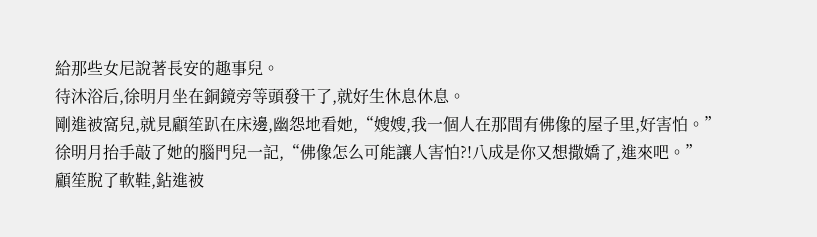給那些女尼說著長安的趣事兒。
待沐浴后,徐明月坐在銅鏡旁等頭發干了,就好生休息休息。
剛進被窩兒,就見顧笙趴在床邊,幽怨地看她,“嫂嫂,我一個人在那間有佛像的屋子里,好害怕。”
徐明月抬手敲了她的腦門兒一記,“佛像怎么可能讓人害怕?!八成是你又想撒嬌了,進來吧。”
顧笙脫了軟鞋,鉆進被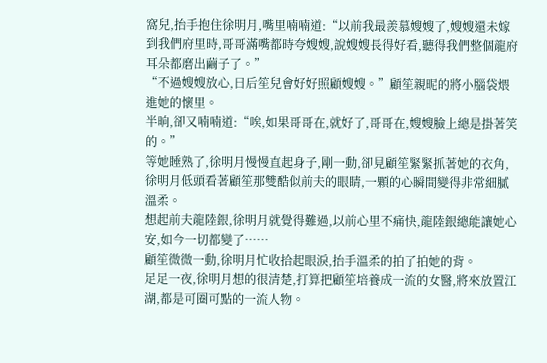窩兒,抬手抱住徐明月,嘴里喃喃道:“以前我最羨慕嫂嫂了,嫂嫂還未嫁到我們府里時,哥哥滿嘴都時夸嫂嫂,說嫂嫂長得好看,聽得我們整個龍府耳朵都磨出繭子了。”
“不過嫂嫂放心,日后笙兒會好好照顧嫂嫂。”顧笙親昵的將小腦袋煨進她的懷里。
半晌,卻又喃喃道:“唉,如果哥哥在,就好了,哥哥在,嫂嫂臉上總是掛著笑的。”
等她睡熟了,徐明月慢慢直起身子,剛一動,卻見顧笙緊緊抓著她的衣角,徐明月低頭看著顧笙那雙酷似前夫的眼睛,一顆的心瞬間變得非常細膩溫柔。
想起前夫龍陸銀,徐明月就覺得難過,以前心里不痛快,龍陸銀總能讓她心安,如今一切都變了……
顧笙微微一動,徐明月忙收拾起眼淚,抬手溫柔的拍了拍她的背。
足足一夜,徐明月想的很清楚,打算把顧笙培養成一流的女醫,將來放置江湖,都是可圈可點的一流人物。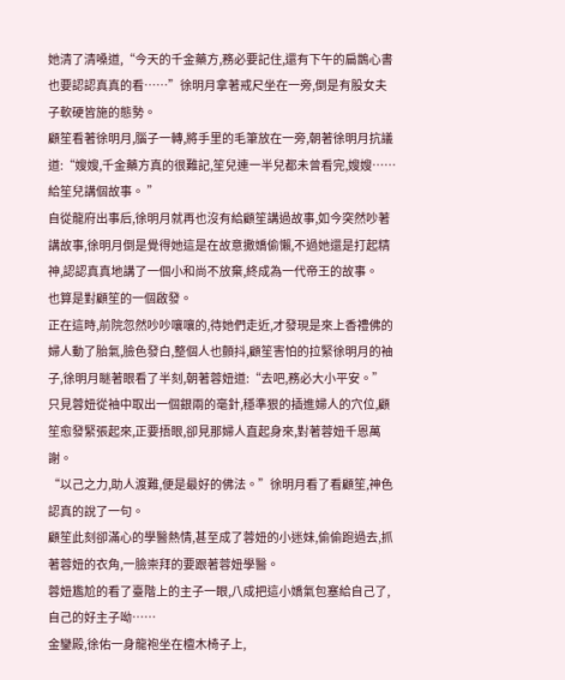她清了清嗓道,“今天的千金藥方,務必要記住,還有下午的扁鵲心書也要認認真真的看……”徐明月拿著戒尺坐在一旁,倒是有股女夫子軟硬皆施的態勢。
顧笙看著徐明月,腦子一轉,將手里的毛筆放在一旁,朝著徐明月抗議道:“嫂嫂,千金藥方真的很難記,笙兒連一半兒都未曾看完,嫂嫂……給笙兒講個故事。 ”
自從龍府出事后,徐明月就再也沒有給顧笙講過故事,如今突然吵著講故事,徐明月倒是覺得她這是在故意撒嬌偷懶,不過她還是打起精神,認認真真地講了一個小和尚不放棄,終成為一代帝王的故事。
也算是對顧笙的一個啟發。
正在這時,前院忽然吵吵嚷嚷的,待她們走近,才發現是來上香禮佛的婦人動了胎氣,臉色發白,整個人也顫抖,顧笙害怕的拉緊徐明月的袖子,徐明月瞇著眼看了半刻,朝著蓉妞道:“去吧,務必大小平安。”
只見蓉妞從袖中取出一個銀兩的毫針,穩準狠的插進婦人的穴位,顧笙愈發緊張起來,正要捂眼,卻見那婦人直起身來,對著蓉妞千恩萬謝。
“以己之力,助人渡難,便是最好的佛法。”徐明月看了看顧笙,神色認真的說了一句。
顧笙此刻卻滿心的學醫熱情,甚至成了蓉妞的小迷妹,偷偷跑過去,抓著蓉妞的衣角,一臉崇拜的要跟著蓉妞學醫。
蓉妞尷尬的看了臺階上的主子一眼,八成把這小嬌氣包塞給自己了,自己的好主子呦……
金鑾殿,徐佑一身龍袍坐在檀木椅子上,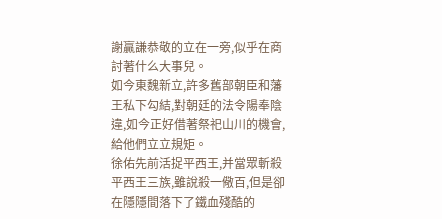謝贏謙恭敬的立在一旁,似乎在商討著什么大事兒。
如今東魏新立,許多舊部朝臣和藩王私下勾結,對朝廷的法令陽奉陰違,如今正好借著祭祀山川的機會,給他們立立規矩。
徐佑先前活捉平西王,并當眾斬殺平西王三族,雖說殺一儆百,但是卻在隱隱間落下了鐵血殘酷的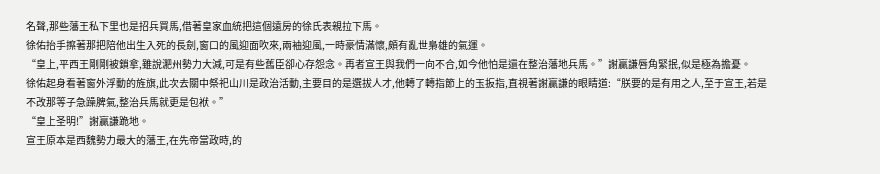名聲,那些藩王私下里也是招兵買馬,借著皇家血統把這個遠房的徐氏表親拉下馬。
徐佑抬手擦著那把陪他出生入死的長劍,窗口的風迎面吹來,兩袖迎風,一時豪情滿懷,頗有亂世梟雄的氣運。
“皇上,平西王剛剛被鎖拿,雖說淝州勢力大減,可是有些舊臣卻心存怨念。再者宣王與我們一向不合,如今他怕是還在整治藩地兵馬。”謝贏謙唇角緊抿,似是極為擔憂。
徐佑起身看著窗外浮動的旌旗,此次去關中祭祀山川是政治活動,主要目的是選拔人才,他轉了轉指節上的玉扳指,直視著謝贏謙的眼睛道:“朕要的是有用之人,至于宣王,若是不改那等子急躁脾氣,整治兵馬就更是包袱。”
“皇上圣明!”謝贏謙跪地。
宣王原本是西魏勢力最大的藩王,在先帝當政時,的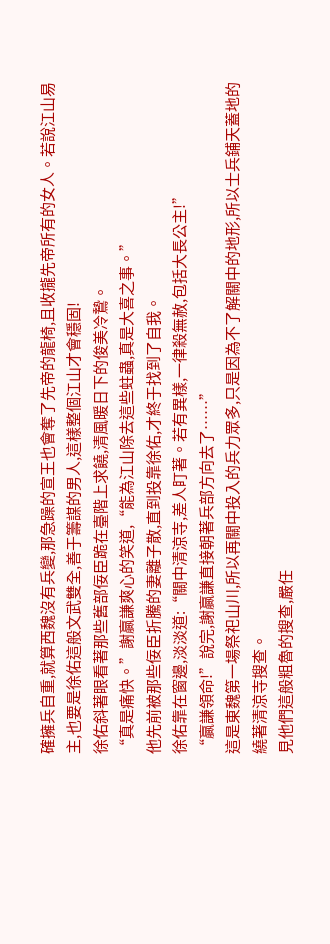確擁兵自重,就算西魏沒有兵變,那急躁的宣王也會奪了先帝的龍椅,且收攏先帝所有的女人。若說江山易主,也要是徐佑這般文武雙全,善于籌謀的男人,這樣整個江山才會穩固!
徐佑斜著眼看著那些舊部佞臣跪在臺階上求饒,清風暖日下的俊美冷鷙。
“真是痛快。”謝贏謙爽心的笑道,“能為江山除去這些蛀蟲,真是大喜之事。”
他先前被那些佞臣折騰的妻離子散,直到投靠徐佑,才終于找到了自我。
徐佑靠在窗邊,淡淡道:“關中清涼寺,差人盯著。若有異樣,一律殺無赦,包括大長公主!”
“贏謙領命!”說完,謝贏謙直接朝著兵部方向去了……”
這是東魏第一場祭祀山川,所以再關中投入的兵力眾多,只是因為不了解關中的地形,所以士兵鋪天蓋地的繞著清涼寺搜查。
見他們這般粗魯的搜查,嚴任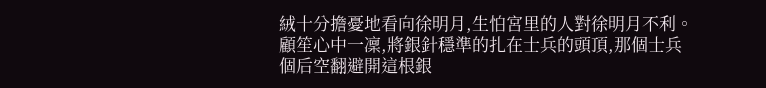絨十分擔憂地看向徐明月,生怕宮里的人對徐明月不利。
顧笙心中一凜,將銀針穩準的扎在士兵的頭頂,那個士兵個后空翻避開這根銀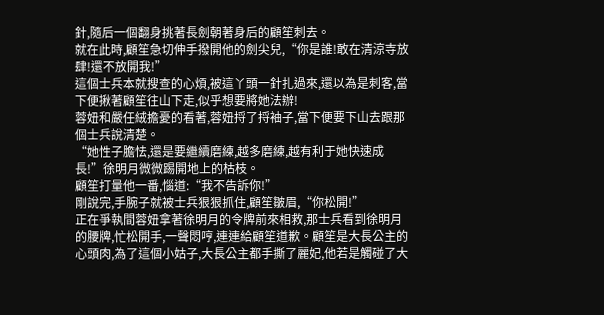針,隨后一個翻身挑著長劍朝著身后的顧笙刺去。
就在此時,顧笙急切伸手撥開他的劍尖兒,“你是誰!敢在清涼寺放肆!還不放開我!”
這個士兵本就搜查的心煩,被這丫頭一針扎過來,還以為是刺客,當下便揪著顧笙往山下走,似乎想要將她法辦!
蓉妞和嚴任絨擔憂的看著,蓉妞捋了捋袖子,當下便要下山去跟那個士兵說清楚。
“她性子膽怯,還是要繼續磨練,越多磨練,越有利于她快速成長!”徐明月微微踢開地上的枯枝。
顧笙打量他一番,惱道:“我不告訴你!”
剛說完,手腕子就被士兵狠狠抓住,顧笙皺眉,“你松開!”
正在爭執間蓉妞拿著徐明月的令牌前來相救,那士兵看到徐明月的腰牌,忙松開手,一聲悶哼,連連給顧笙道歉。顧笙是大長公主的心頭肉,為了這個小姑子,大長公主都手撕了麗妃,他若是觸碰了大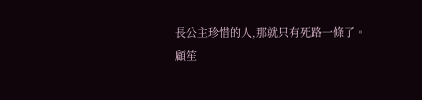長公主珍惜的人,那就只有死路一條了。
顧笙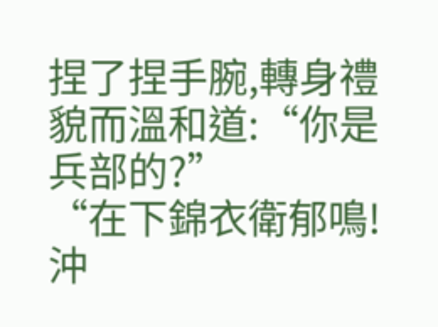捏了捏手腕,轉身禮貌而溫和道:“你是兵部的?”
“在下錦衣衛郁鳴!沖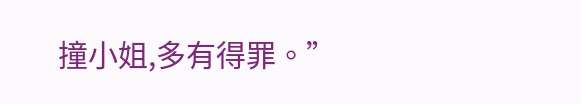撞小姐,多有得罪。”